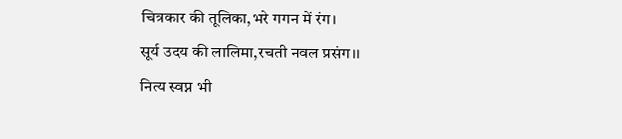चित्रकार की तूलिका,भरे गगन में रंग।
सूर्य उदय की लालिमा,रचती नवल प्रसंग।।
नित्य स्वप्न भी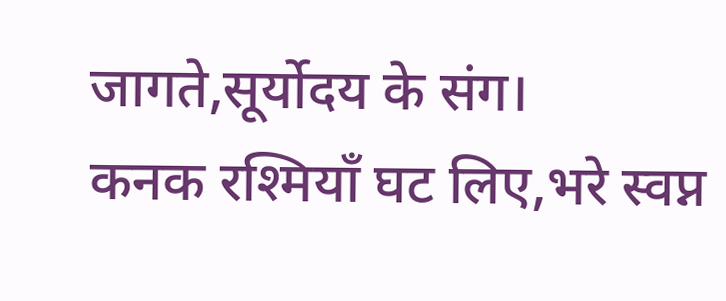जागते,सूर्योदय के संग।
कनक रश्मियाँ घट लिए,भरे स्वप्न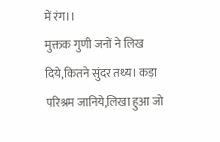में रंग।।
मुक्तक गुणी जनों ने लिख दिये,कितने सुंदर तथ्य। कड़ा परिश्रम जानिये,लिखा हुआ जो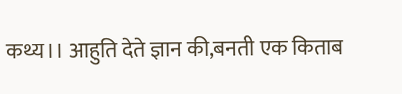कथ्य।। आहुति देते ज्ञान की,बनती एक किताब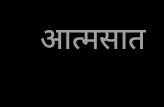आत्मसात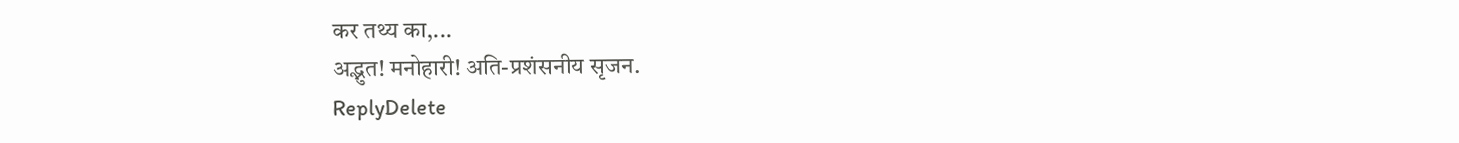कर तथ्य का,...
अद्भुत! मनोहारी! अति-प्रशंसनीय सृजन.
ReplyDelete